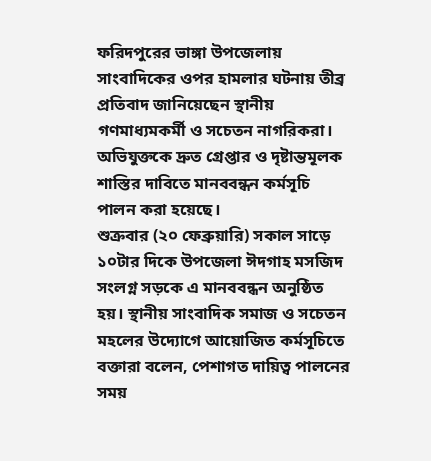ফরিদপুরের ভাঙ্গা উপজেলায় সাংবাদিকের ওপর হামলার ঘটনায় তীব্র প্রতিবাদ জানিয়েছেন স্থানীয় গণমাধ্যমকর্মী ও সচেতন নাগরিকরা। অভিযুক্তকে দ্রুত গ্রেপ্তার ও দৃষ্টান্তমূলক শাস্তির দাবিতে মানববন্ধন কর্মসূচি পালন করা হয়েছে।
শুক্রবার (২০ ফেব্রুয়ারি) সকাল সাড়ে ১০টার দিকে উপজেলা ঈদগাহ মসজিদ সংলগ্ন সড়কে এ মানববন্ধন অনুষ্ঠিত হয়। স্থানীয় সাংবাদিক সমাজ ও সচেতন মহলের উদ্যোগে আয়োজিত কর্মসূচিতে বক্তারা বলেন, পেশাগত দায়িত্ব পালনের সময়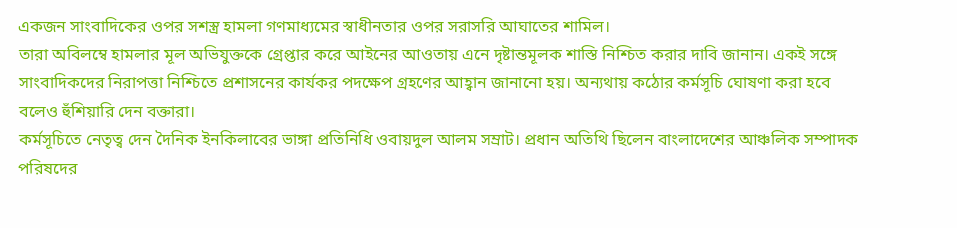একজন সাংবাদিকের ওপর সশস্ত্র হামলা গণমাধ্যমের স্বাধীনতার ওপর সরাসরি আঘাতের শামিল।
তারা অবিলম্বে হামলার মূল অভিযুক্তকে গ্রেপ্তার করে আইনের আওতায় এনে দৃষ্টান্তমূলক শাস্তি নিশ্চিত করার দাবি জানান। একই সঙ্গে সাংবাদিকদের নিরাপত্তা নিশ্চিতে প্রশাসনের কার্যকর পদক্ষেপ গ্রহণের আহ্বান জানানো হয়। অন্যথায় কঠোর কর্মসূচি ঘোষণা করা হবে বলেও হুঁশিয়ারি দেন বক্তারা।
কর্মসূচিতে নেতৃত্ব দেন দৈনিক ইনকিলাবের ভাঙ্গা প্রতিনিধি ওবায়দুল আলম সম্রাট। প্রধান অতিথি ছিলেন বাংলাদেশের আঞ্চলিক সম্পাদক পরিষদের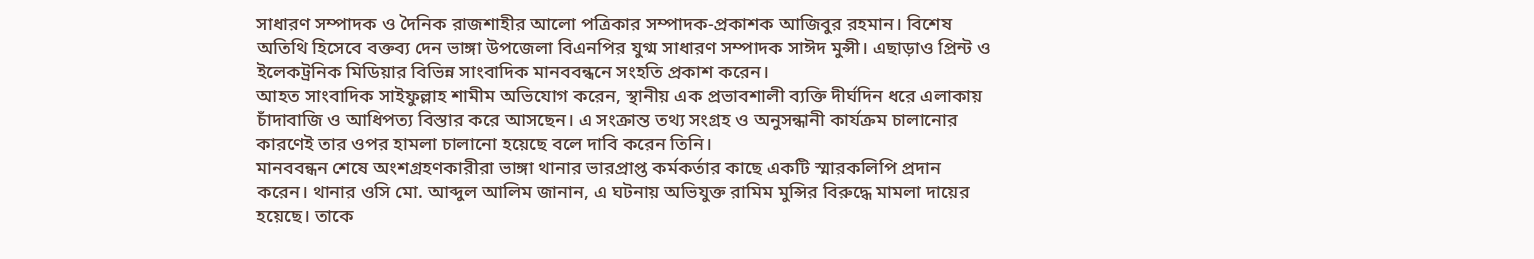সাধারণ সম্পাদক ও দৈনিক রাজশাহীর আলো পত্রিকার সম্পাদক-প্রকাশক আজিবুর রহমান। বিশেষ অতিথি হিসেবে বক্তব্য দেন ভাঙ্গা উপজেলা বিএনপির যুগ্ম সাধারণ সম্পাদক সাঈদ মুন্সী। এছাড়াও প্রিন্ট ও ইলেকট্রনিক মিডিয়ার বিভিন্ন সাংবাদিক মানববন্ধনে সংহতি প্রকাশ করেন।
আহত সাংবাদিক সাইফুল্লাহ শামীম অভিযোগ করেন, স্থানীয় এক প্রভাবশালী ব্যক্তি দীর্ঘদিন ধরে এলাকায় চাঁদাবাজি ও আধিপত্য বিস্তার করে আসছেন। এ সংক্রান্ত তথ্য সংগ্রহ ও অনুসন্ধানী কার্যক্রম চালানোর কারণেই তার ওপর হামলা চালানো হয়েছে বলে দাবি করেন তিনি।
মানববন্ধন শেষে অংশগ্রহণকারীরা ভাঙ্গা থানার ভারপ্রাপ্ত কর্মকর্তার কাছে একটি স্মারকলিপি প্রদান করেন। থানার ওসি মো. আব্দুল আলিম জানান, এ ঘটনায় অভিযুক্ত রামিম মুন্সির বিরুদ্ধে মামলা দায়ের হয়েছে। তাকে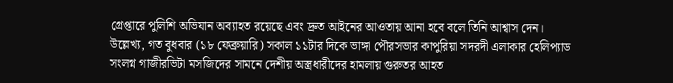গ্রেপ্তারে পুলিশি অভিযান অব্যাহত রয়েছে এবং দ্রুত আইনের আওতায় আনা হবে বলে তিনি আশ্বাস দেন।
উল্লেখ্য, গত বুধবার (১৮ ফেব্রুয়ারি) সকাল ১১টার দিকে ভাঙ্গা পৌরসভার কাপুরিয়া সদরদী এলাকার হেলিপ্যাড সংলগ্ন গাজীরভিটা মসজিদের সামনে দেশীয় অস্ত্রধারীদের হামলায় গুরুতর আহত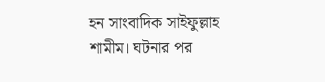হন সাংবাদিক সাইফুল্লাহ শামীম। ঘটনার পর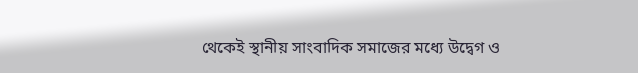থেকেই স্থানীয় সাংবাদিক সমাজের মধ্যে উদ্বেগ ও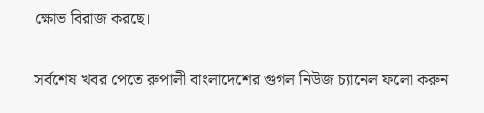ক্ষোভ বিরাজ করছে।


সর্বশেষ খবর পেতে রুপালী বাংলাদেশের গুগল নিউজ চ্যানেল ফলো করুন